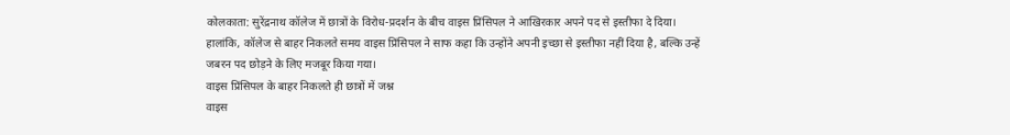कोलकाता: सुरेंद्रनाथ कॉलेज में छात्रों के विरोध-प्रदर्शन के बीच वाइस प्रिंसिपल ने आखिरकार अपने पद से इस्तीफा दे दिया। हालांकि, कॉलेज से बाहर निकलते समय वाइस प्रिंसिपल ने साफ कहा कि उन्होंने अपनी इच्छा से इस्तीफा नहीं दिया है, बल्कि उन्हें जबरन पद छोड़ने के लिए मजबूर किया गया।
वाइस प्रिंसिपल के बाहर निकलते ही छात्रों में जश्न
वाइस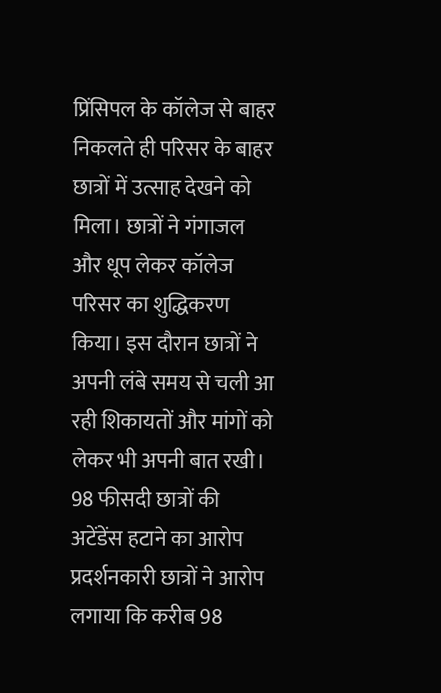प्रिंसिपल के कॉलेज से बाहर निकलते ही परिसर के बाहर छात्रों में उत्साह देखने को मिला। छात्रों ने गंगाजल और धूप लेकर कॉलेज परिसर का शुद्धिकरण किया। इस दौरान छात्रों ने अपनी लंबे समय से चली आ रही शिकायतों और मांगों को लेकर भी अपनी बात रखी।
98 फीसदी छात्रों की अटेंडेंस हटाने का आरोप
प्रदर्शनकारी छात्रों ने आरोप लगाया कि करीब 98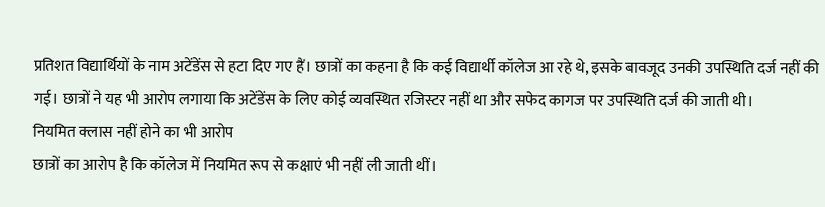प्रतिशत विद्यार्थियों के नाम अटेंडेंस से हटा दिए गए हैं। छात्रों का कहना है कि कई विद्यार्थी कॉलेज आ रहे थे, इसके बावजूद उनकी उपस्थिति दर्ज नहीं की गई। छात्रों ने यह भी आरोप लगाया कि अटेंडेंस के लिए कोई व्यवस्थित रजिस्टर नहीं था और सफेद कागज पर उपस्थिति दर्ज की जाती थी।
नियमित क्लास नहीं होने का भी आरोप
छात्रों का आरोप है कि कॉलेज में नियमित रूप से कक्षाएं भी नहीं ली जाती थीं।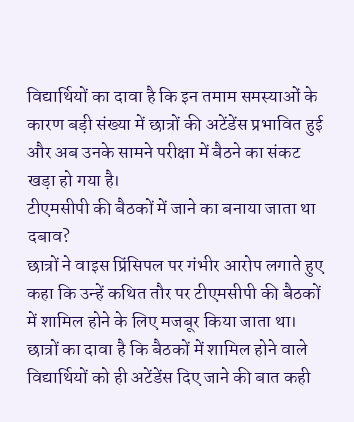विद्यार्थियों का दावा है कि इन तमाम समस्याओं के कारण बड़ी संख्या में छात्रों की अटेंडेंस प्रभावित हुई और अब उनके सामने परीक्षा में बैठने का संकट खड़ा हो गया है।
टीएमसीपी की बैठकों में जाने का बनाया जाता था दबाव?
छात्रों ने वाइस प्रिंसिपल पर गंभीर आरोप लगाते हुए कहा कि उन्हें कथित तौर पर टीएमसीपी की बैठकों में शामिल होने के लिए मजबूर किया जाता था। छात्रों का दावा है कि बैठकों में शामिल होने वाले विद्यार्थियों को ही अटेंडेंस दिए जाने की बात कही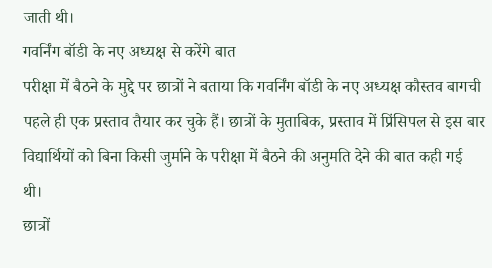जाती थी।
गवर्निंग बॉडी के नए अध्यक्ष से करेंगे बात
परीक्षा में बैठने के मुद्दे पर छात्रों ने बताया कि गवर्निंग बॉडी के नए अध्यक्ष कौस्तव बागची पहले ही एक प्रस्ताव तैयार कर चुके हैं। छात्रों के मुताबिक, प्रस्ताव में प्रिंसिपल से इस बार विद्यार्थियों को बिना किसी जुर्माने के परीक्षा में बैठने की अनुमति देने की बात कही गई थी।
छात्रों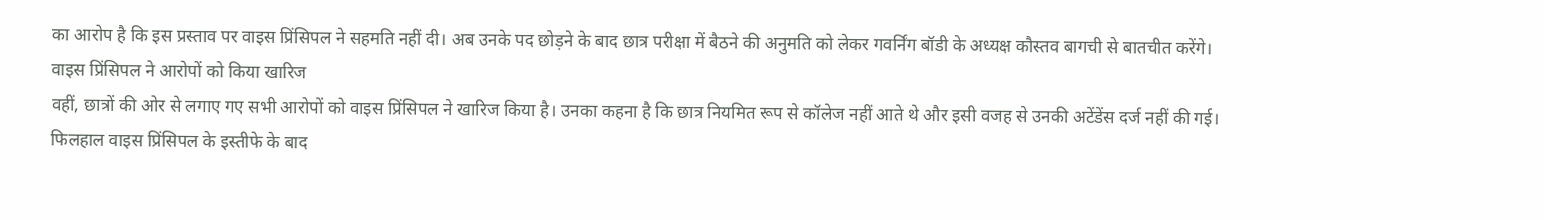का आरोप है कि इस प्रस्ताव पर वाइस प्रिंसिपल ने सहमति नहीं दी। अब उनके पद छोड़ने के बाद छात्र परीक्षा में बैठने की अनुमति को लेकर गवर्निंग बॉडी के अध्यक्ष कौस्तव बागची से बातचीत करेंगे।
वाइस प्रिंसिपल ने आरोपों को किया खारिज
वहीं, छात्रों की ओर से लगाए गए सभी आरोपों को वाइस प्रिंसिपल ने खारिज किया है। उनका कहना है कि छात्र नियमित रूप से कॉलेज नहीं आते थे और इसी वजह से उनकी अटेंडेंस दर्ज नहीं की गई।
फिलहाल वाइस प्रिंसिपल के इस्तीफे के बाद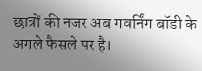छात्रों की नजर अब गवर्निंग बॉडी के अगले फैसले पर है।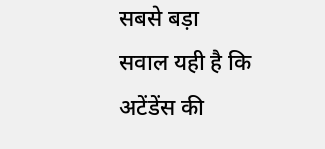सबसे बड़ा सवाल यही है कि अटेंडेंस की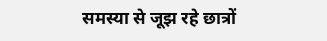समस्या से जूझ रहे छात्रों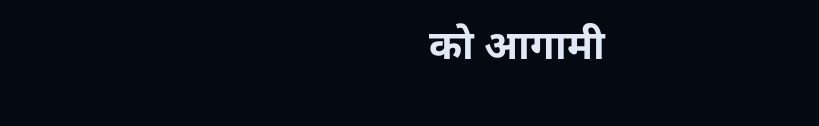को आगामी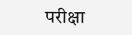परीक्षा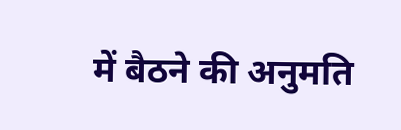में बैठने की अनुमति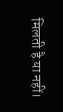मिलती है या नहीं।